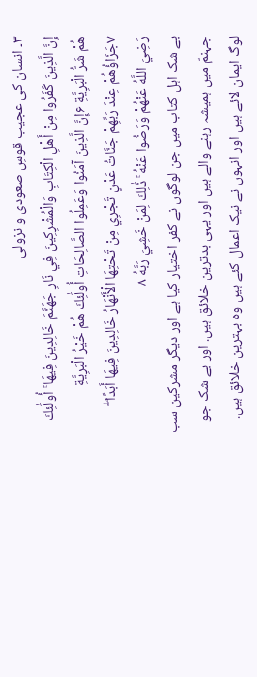۳۔ انسان کی عجیب قوسِ صعودی و نزولی
إِنَّ الَّذِينَ كَفَرُوا مِنْ أَهْلِ الْكِتَابِ وَالْمُشْرِكِينَ فِي نَارِ جَهَنَّمَ خَالِدِينَ فِيهَا ۚ أُولَٰئِكَ هُمْ شَرُّ الْبَرِيَّةِ ۶إِنَّ الَّذِينَ آمَنُوا وَعَمِلُوا الصَّالِحَاتِ أُولَٰئِكَ هُمْ خَيْرُ الْبَرِيَّةِ ۷جَزَاؤُهُمْ عِنْدَ رَبِّهِمْ جَنَّاتُ عَدْنٍ تَجْرِي مِنْ تَحْتِهَا الْأَنْهَارُ خَالِدِينَ فِيهَا أَبَدًا ۖ رَضِيَ اللَّهُ عَنْهُمْ وَرَضُوا عَنْهُ ۚ ذَٰلِكَ لِمَنْ خَشِيَ رَبَّهُ ۸
بے شک اہل کتاب میں جن لوگوں نے کفر اختیار کیا ہے اور دیگر مشرکین سب جہنمّ میں ہمیشہ رہنے والے ہیں اور یہی بدترین خلائق ہیں. اور بے شک جو لوگ ایمان لائے ہیں اور انہوں نے نیک اعمال کئے ہیں وہ بہترین خلائق ہیں.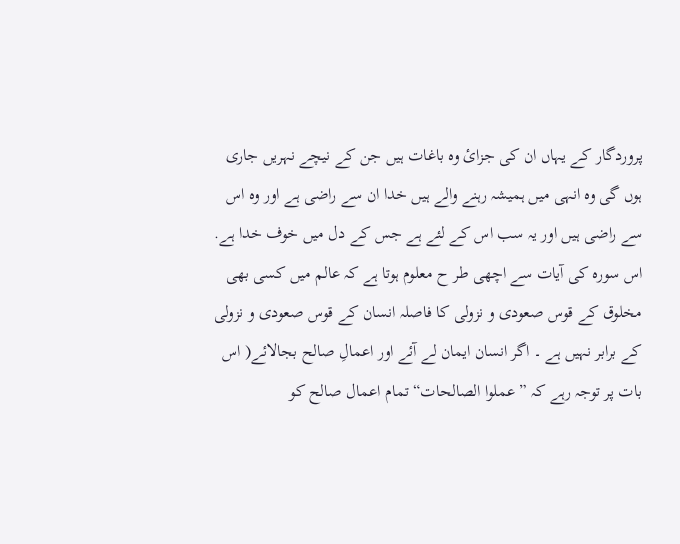پروردگار کے یہاں ان کی جزائ وہ باغات ہیں جن کے نیچے نہریں جاری ہوں گی وہ انہی میں ہمیشہ رہنے والے ہیں خدا ان سے راضی ہے اور وہ اس سے راضی ہیں اور یہ سب اس کے لئے ہے جس کے دل میں خوف خدا ہے.
اس سورہ کی آیات سے اچھی طر ح معلوم ہوتا ہے کہ عالم میں کسی بھی مخلوق کے قوس صعودی و نزولی کا فاصلہ انسان کے قوس صعودی و نزولی کے برابر نہیں ہے ۔ اگر انسان ایمان لے آئے اور اعمالِ صالح بجالائے( اس بات پر توجہ رہے کہ ” عملوا الصالحات“ تمام اعمال صالح کو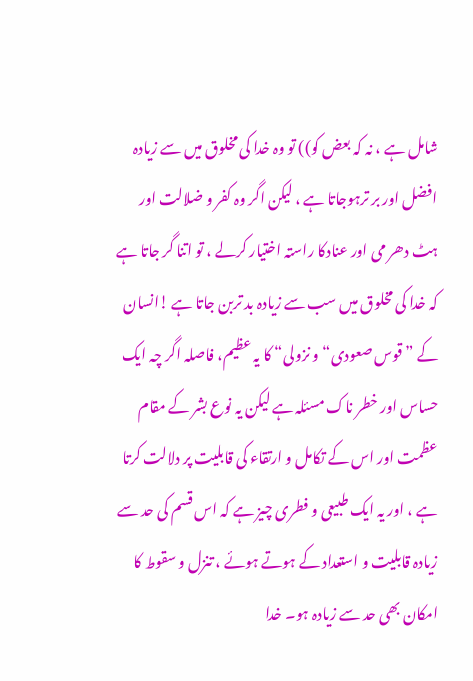شامل ہے ، نہ کہ بعض کو)) تو وہ خدا کی مخلوق میں سے زیادہ افضل اور بر ترہوجاتا ہے ، لیکن اگر وہ کفر و ضلالت اور ہٹ دھر می اور عنادکا راستہ اختیار کرلے ، تو اتنا گر جاتا ہے کہ خدا کی مخلوق میں سب سے زیادہ بد تربن جاتا ہے !انسان کے ” قوس صعودی“ و نزولی“ کا یہ عظیم، فاصلہ اگر چہ ایک حساس اور خطر ناک مسئلہ ہے لیکن یہ نوع بشر کے مقام عظمت اور اس کے تکامل و ارتقاء کی قابلیت پر دلالت کرتا ہے ، اور یہ ایک طبیعی و فطری چیز ہے کہ اس قسم کی حد سے زیادہ قابلیت و استعداد کے ہوتے ہوئے ، تنزل و سقوط کا امکان بھی حد سے زیادہ ہو۔ خدا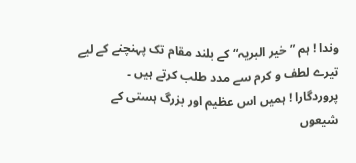وندا ! ہم ” خیر البریہ“ کے بلند مقام تک پہنچنے کے لیے تیرے لطف و کرم سے مدد طلب کرتے ہیں ۔
پروردگارا ! ہمیں اس عظیم اور بزرگ ہستی کے شیعوں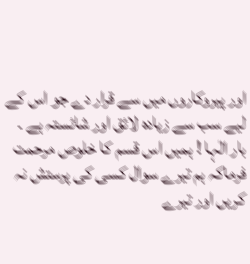اور پیروکاروں میں سے قرار دے جو اس کے لیے سب سے زیادہ لائق اور شائستہ ہے ۔
بار الٰہا ! ہمیں اس قسم کا خلوص مرحمت فرماکہ ہم تیرے سوال کسی کی پرستش نہ کریں اور تیرے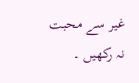غیر سے محبت نہ رکھیں ۔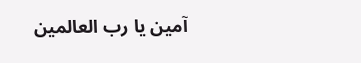آمین یا رب العالمین